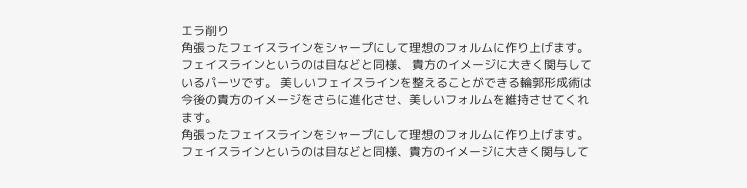エラ削り
角張ったフェイスラインをシャープにして理想のフォルムに作り上げます。フェイスラインというのは目などと同様、 貴方のイメージに大きく関与しているパーツです。 美しいフェイスラインを整えることができる輪郭形成術は今後の貴方のイメージをさらに進化させ、美しいフォルムを維持させてくれます。
角張ったフェイスラインをシャープにして理想のフォルムに作り上げます。フェイスラインというのは目などと同様、貴方のイメージに大きく関与して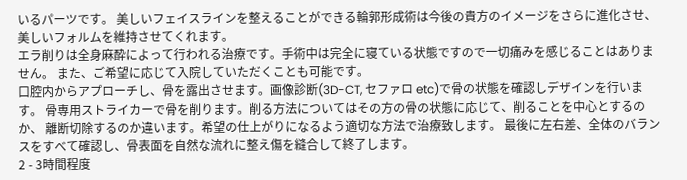いるパーツです。 美しいフェイスラインを整えることができる輪郭形成術は今後の貴方のイメージをさらに進化させ、美しいフォルムを維持させてくれます。
エラ削りは全身麻酔によって行われる治療です。手術中は完全に寝ている状態ですので一切痛みを感じることはありません。 また、ご希望に応じて入院していただくことも可能です。
口腔内からアプローチし、骨を露出させます。画像診断(3D-CT, セファロ etc)で骨の状態を確認しデザインを行います。 骨専用ストライカーで骨を削ります。削る方法についてはその方の骨の状態に応じて、削ることを中心とするのか、 離断切除するのか違います。希望の仕上がりになるよう適切な方法で治療致します。 最後に左右差、全体のバランスをすべて確認し、骨表面を自然な流れに整え傷を縫合して終了します。
2 - 3時間程度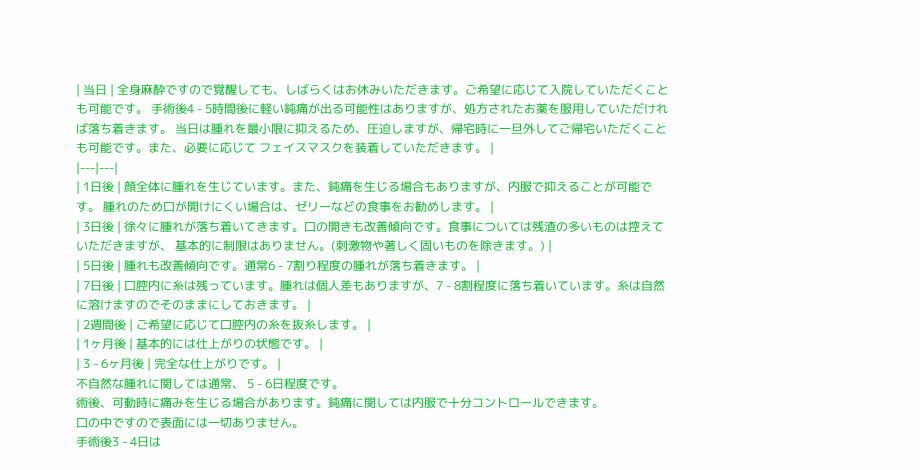| 当日 | 全身麻酔ですので覚醒しても、しばらくはお休みいただきます。ご希望に応じて入院していただくことも可能です。 手術後4 - 5時間後に軽い鈍痛が出る可能性はありますが、処方されたお薬を服用していただければ落ち着きます。 当日は腫れを最小限に抑えるため、圧迫しますが、帰宅時に一旦外してご帰宅いただくことも可能です。また、必要に応じて フェイスマスクを装着していただきます。 |
|---|---|
| 1日後 | 顔全体に腫れを生じています。また、鈍痛を生じる場合もありますが、内服で抑えることが可能です。 腫れのため口が開けにくい場合は、ゼリーなどの食事をお勧めします。 |
| 3日後 | 徐々に腫れが落ち着いてきます。口の開きも改善傾向です。食事については残渣の多いものは控えていただきますが、 基本的に制限はありません。(刺激物や著しく固いものを除きます。) |
| 5日後 | 腫れも改善傾向です。通常6 - 7割り程度の腫れが落ち着きます。 |
| 7日後 | 口腔内に糸は残っています。腫れは個人差もありますが、7 - 8割程度に落ち着いています。糸は自然に溶けますのでそのままにしておきます。 |
| 2週間後 | ご希望に応じて口腔内の糸を抜糸します。 |
| 1ヶ月後 | 基本的には仕上がりの状態です。 |
| 3 - 6ヶ月後 | 完全な仕上がりです。 |
不自然な腫れに関しては通常、 5 - 6日程度です。
術後、可動時に痛みを生じる場合があります。鈍痛に関しては内服で十分コントロールできます。
口の中ですので表面には一切ありません。
手術後3 - 4日は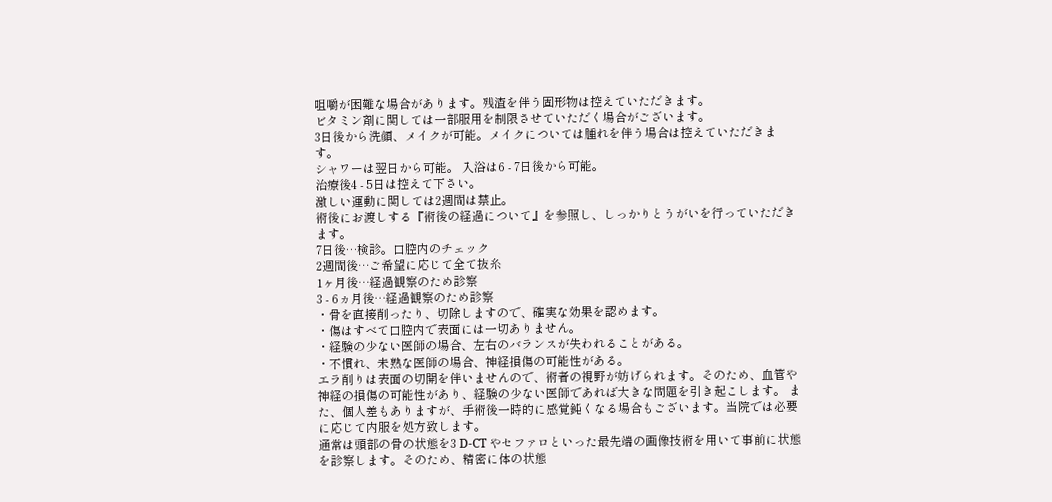咀嚼が困難な場合があります。残渣を伴う固形物は控えていただきます。
ビタミン剤に関しては一部服用を制限させていただく場合がございます。
3日後から洗顔、メイクが可能。メイクについては腫れを伴う場合は控えていただきます。
シャワーは翌日から可能。 入浴は6 - 7日後から可能。
治療後4 - 5日は控えて下さい。
激しい運動に関しては2週間は禁止。
術後にお渡しする『術後の経過について』を参照し、しっかりとうがいを行っていただきます。
7日後…検診。口腔内のチェック
2週間後…ご希望に応じて全て抜糸
1ヶ月後…経過観察のため診察
3 - 6ヵ月後…経過観察のため診察
・骨を直接削ったり、切除しますので、確実な効果を認めます。
・傷はすべて口腔内で表面には一切ありません。
・経験の少ない医師の場合、左右のバランスが失われることがある。
・不慣れ、未熟な医師の場合、神経損傷の可能性がある。
エラ削りは表面の切開を伴いませんので、術者の視野が妨げられます。そのため、血管や神経の損傷の可能性があり、経験の少ない医師であれば大きな問題を引き起こします。 また、個人差もありますが、手術後一時的に感覚鈍くなる場合もございます。当院では必要に応じて内服を処方致します。
通常は頭部の骨の状態を3 D-CT やセファロといった最先端の画像技術を用いて事前に状態を診察します。そのため、精密に体の状態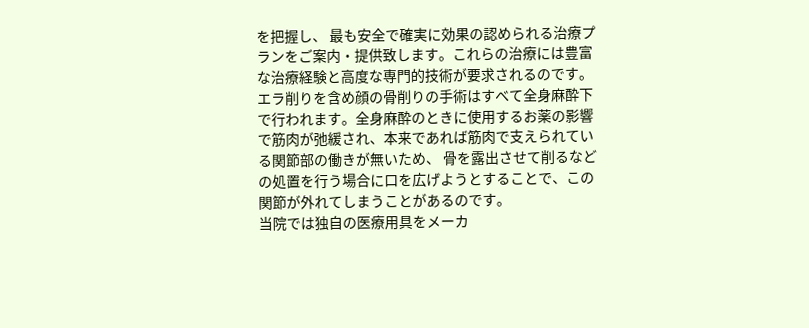を把握し、 最も安全で確実に効果の認められる治療プランをご案内・提供致します。これらの治療には豊富な治療経験と高度な専門的技術が要求されるのです。
エラ削りを含め顔の骨削りの手術はすべて全身麻酔下で行われます。全身麻酔のときに使用するお薬の影響で筋肉が弛緩され、本来であれば筋肉で支えられている関節部の働きが無いため、 骨を露出させて削るなどの処置を行う場合に口を広げようとすることで、この関節が外れてしまうことがあるのです。
当院では独自の医療用具をメーカ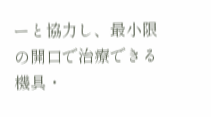ーと協力し、最小限の開口で治療できる機具・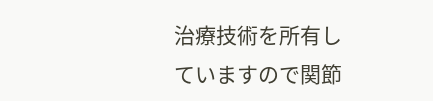治療技術を所有していますので関節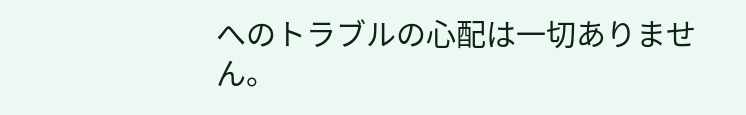へのトラブルの心配は一切ありません。